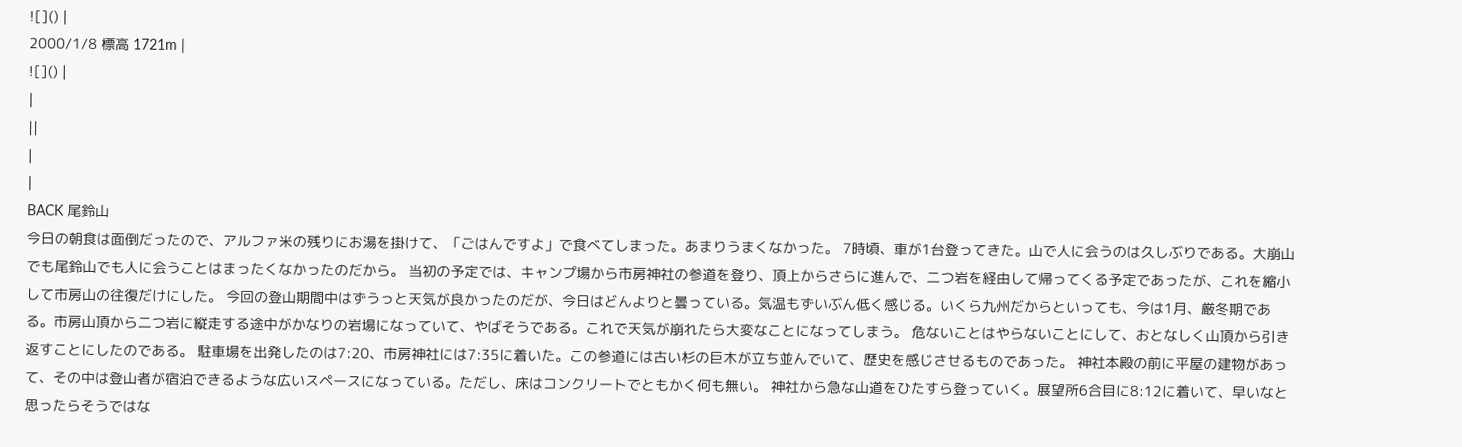![]() |
2000/1/8 標高 1721m |
![]() |
|
||
|
|
BACK 尾鈴山
今日の朝食は面倒だったので、アルファ米の残りにお湯を掛けて、「ごはんですよ」で食べてしまった。あまりうまくなかった。 7時頃、車が1台登ってきた。山で人に会うのは久しぶりである。大崩山でも尾鈴山でも人に会うことはまったくなかったのだから。 当初の予定では、キャンプ場から市房神社の参道を登り、頂上からさらに進んで、二つ岩を経由して帰ってくる予定であったが、これを縮小して市房山の往復だけにした。 今回の登山期間中はずうっと天気が良かったのだが、今日はどんよりと曇っている。気温もずいぶん低く感じる。いくら九州だからといっても、今は1月、厳冬期である。市房山頂から二つ岩に縦走する途中がかなりの岩場になっていて、やばそうである。これで天気が崩れたら大変なことになってしまう。 危ないことはやらないことにして、おとなしく山頂から引き返すことにしたのである。 駐車場を出発したのは7:20、市房神社には7:35に着いた。この参道には古い杉の巨木が立ち並んでいて、歴史を感じさせるものであった。 神社本殿の前に平屋の建物があって、その中は登山者が宿泊できるような広いスペースになっている。ただし、床はコンクリートでともかく何も無い。 神社から急な山道をひたすら登っていく。展望所6合目に8:12に着いて、早いなと思ったらそうではな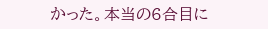かった。本当の6合目に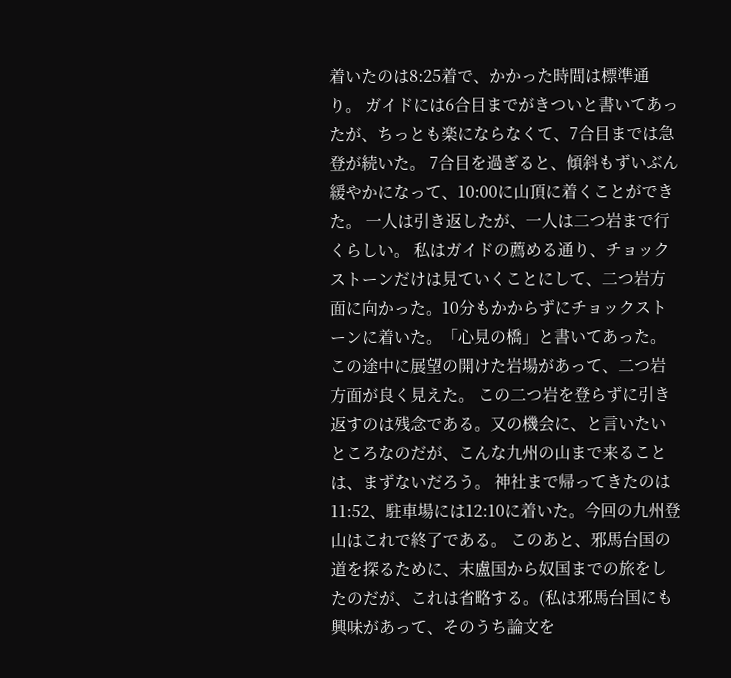着いたのは8:25着で、かかった時間は標準通り。 ガイドには6合目までがきついと書いてあったが、ちっとも楽にならなくて、7合目までは急登が続いた。 7合目を過ぎると、傾斜もずいぶん緩やかになって、10:00に山頂に着くことができた。 一人は引き返したが、一人は二つ岩まで行くらしい。 私はガイドの薦める通り、チョックストーンだけは見ていくことにして、二つ岩方面に向かった。10分もかからずにチョックストーンに着いた。「心見の橋」と書いてあった。 この途中に展望の開けた岩場があって、二つ岩方面が良く見えた。 この二つ岩を登らずに引き返すのは残念である。又の機会に、と言いたいところなのだが、こんな九州の山まで来ることは、まずないだろう。 神社まで帰ってきたのは11:52、駐車場には12:10に着いた。今回の九州登山はこれで終了である。 このあと、邪馬台国の道を探るために、末盧国から奴国までの旅をしたのだが、これは省略する。(私は邪馬台国にも興味があって、そのうち論文を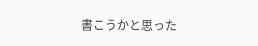書こうかと思った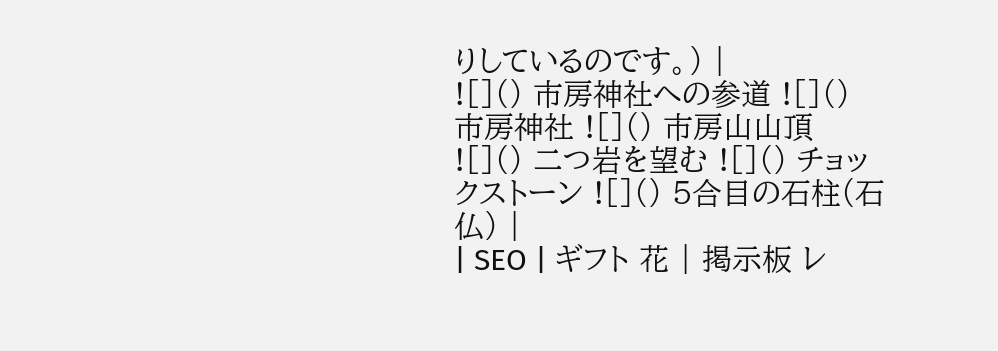りしているのです。) |
![]() 市房神社への参道 ![]() 市房神社 ![]() 市房山山頂 ![]() 二つ岩を望む ![]() チョックストーン ![]() 5合目の石柱(石仏) |
| SEO | ギフト 花 | 掲示板 レ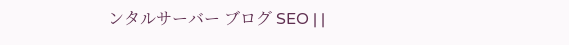ンタルサーバー ブログ SEO | |